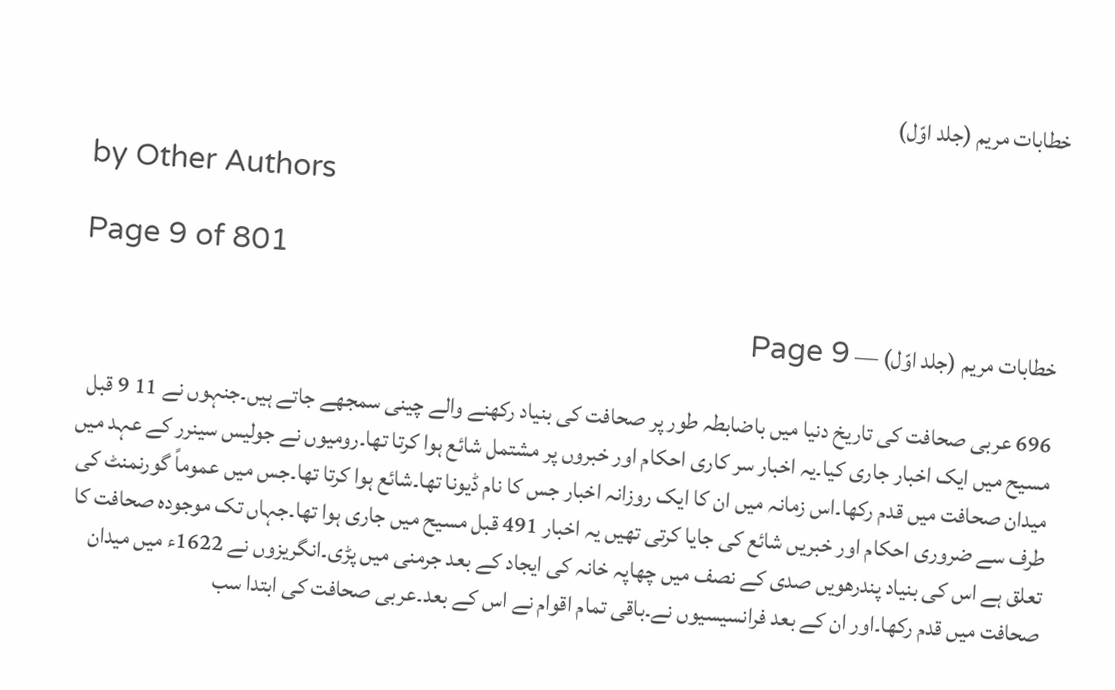خطابات مریم (جلد اوّل)

by Other Authors

Page 9 of 801

خطابات مریم (جلد اوّل) — Page 9

696 عربی صحافت کی تاریخ دنیا میں باضابطہ طور پر صحافت کی بنیاد رکھنے والے چینی سمجھے جاتے ہیں۔جنہوں نے 11 9 قبل مسیح میں ایک اخبار جاری کیا۔یہ اخبار سر کاری احکام اور خبروں پر مشتمل شائع ہوا کرتا تھا۔رومیوں نے جولیس سینرر کے عہد میں میدان صحافت میں قدم رکھا۔اس زمانہ میں ان کا ایک روزانہ اخبار جس کا نام ڈیونا تھا۔شائع ہوا کرتا تھا۔جس میں عموماً گورنمنٹ کی طرف سے ضروری احکام اور خبریں شائع کی جایا کرتی تھیں یہ اخبار 491 قبل مسیح میں جاری ہوا تھا۔جہاں تک موجودہ صحافت کا تعلق ہے اس کی بنیاد پندرھویں صدی کے نصف میں چھاپہ خانہ کی ایجاد کے بعد جرمنی میں پڑی۔انگریزوں نے 1622ء میں میدان صحافت میں قدم رکھا۔اور ان کے بعد فرانسیسیوں نے۔باقی تمام اقوام نے اس کے بعد۔عربی صحافت کی ابتدا سب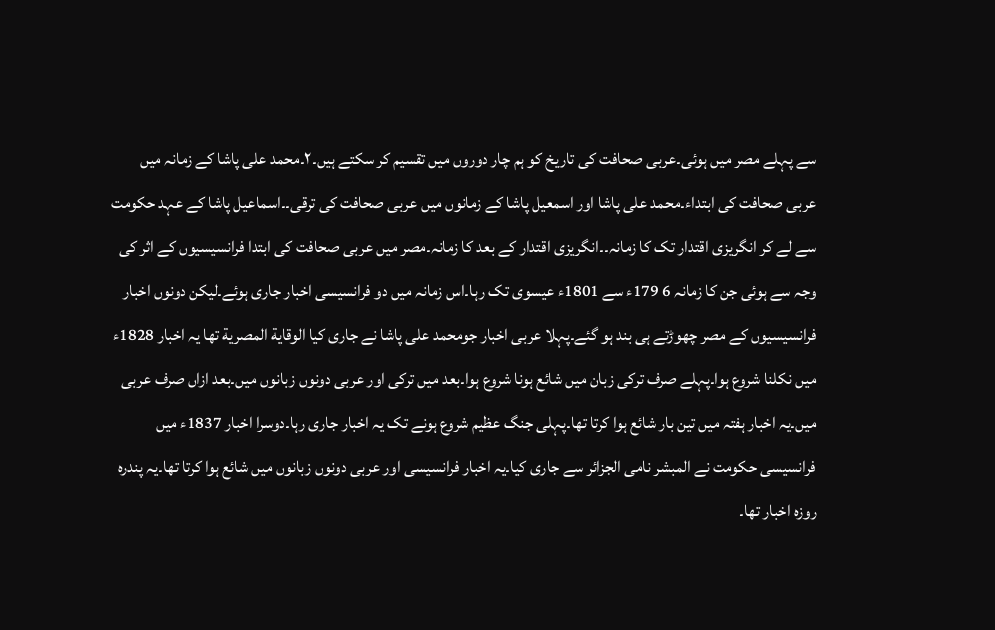سے پہلے مصر میں ہوئی۔عربی صحافت کی تاریخ کو ہم چار دوروں میں تقسیم کر سکتے ہیں۔۲۔محمد علی پاشا کے زمانہ میں عربی صحافت کی ابتداء۔محمد علی پاشا اور اسمعیل پاشا کے زمانوں میں عربی صحافت کی ترقی۔۔اسماعیل پاشا کے عہد حکومت سے لے کر انگریزی اقتدار تک کا زمانہ۔۔انگریزی اقتدار کے بعد کا زمانہ۔مصر میں عربی صحافت کی ابتدا فرانسیسیوں کے اثر کی وجہ سے ہوئی جن کا زمانہ 6 179ء سے 1801ء عیسوی تک رہا۔اس زمانہ میں دو فرانسیسی اخبار جاری ہوئے۔لیکن دونوں اخبار فرانسیسیوں کے مصر چھوڑتے ہی بند ہو گئے۔پہلا عربی اخبار جومحمد علی پاشا نے جاری کیا الوقاية المصرية تھا یہ اخبار 1828ء میں نکلنا شروع ہوا۔پہلے صرف ترکی زبان میں شائع ہونا شروع ہوا۔بعد میں ترکی اور عربی دونوں زبانوں میں۔بعد ازاں صرف عربی میں۔یہ اخبار ہفتہ میں تین بار شائع ہوا کرتا تھا۔پہلی جنگ عظیم شروع ہونے تک یہ اخبار جاری رہا۔دوسرا اخبار 1837ء میں فرانسیسی حکومت نے المبشر نامی الجزائر سے جاری کیا۔یہ اخبار فرانسیسی اور عربی دونوں زبانوں میں شائع ہوا کرتا تھا۔یہ پندرہ روزہ اخبار تھا۔